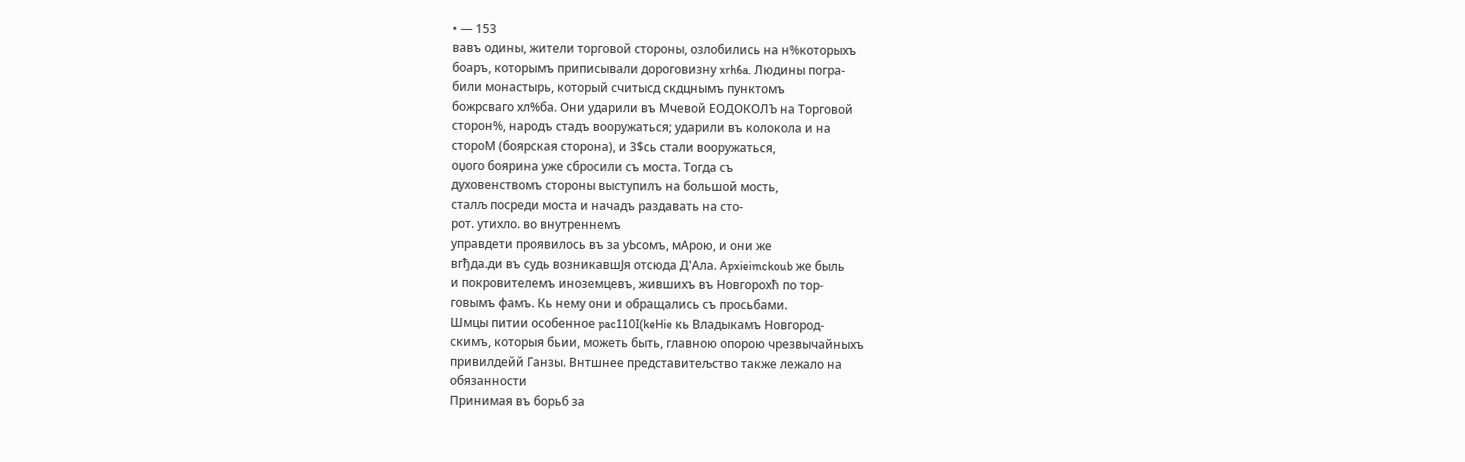• — 153
вавъ одины, жители торговой стороны, озлобились на н%которыхъ
боаръ, которымъ приписывали дороговизну xrh6a. Людины погра-
били монастырь, который считысд скдцнымъ пунктомъ
божрсваго хл%ба. Они ударили въ Мчевой ЕОДОКОЛЪ на Торговой
сторон%, народъ стадъ вооружаться; ударили въ колокола и на
стороМ (боярская сторона), и 3$сь стали вооружаться,
оџого боярина уже сбросили съ моста. Тогда съ
духовенствомъ стороны выступилъ на большой мость,
сталљ посреди моста и начадъ раздавать на сто-
рот. утихло. во внутреннемъ
управдети проявилось въ за уЬсомъ, мАрою, и они же
вгђда.ди въ судь возникавшЈя отсюда Д'Ала. Apxieimckoub же быль
и покровителемъ иноземцевъ, жившихъ въ Новгорохћ по тор-
говымъ фамъ. Кь нему они и обращались съ просьбами.
Шмцы питии особенное pac110I(keHie кь Владыкамъ Новгород-
скимъ, которыя бьии, можеть быть, главною опорою чрезвычайныхъ
привилдейй Ганзы. Внтшнее представитељство также лежало на
обязанности
Принимая въ борьб за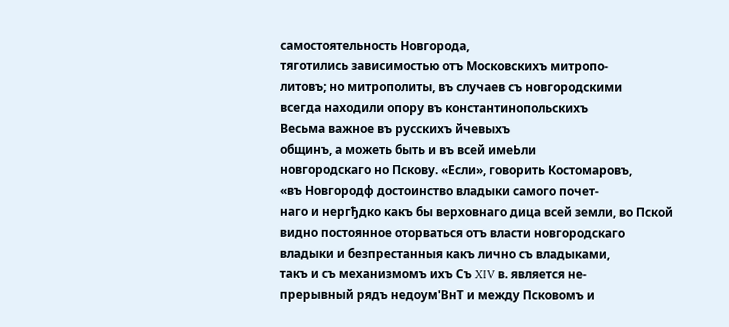самостоятельность Новгорода,
тяготились зависимостью отъ Московскихъ митропо-
литовъ; но митрополиты, въ случаев съ новгородскими
всегда находили опору въ константинопольскихъ
Весьма важное въ русскихъ йчевыхъ
общинъ, а можеть быть и въ всей имеЬли
новгородскаго но Пскову. «Если», говорить Костомаровъ,
«въ Новгородф достоинство владыки самого почет-
наго и нергђдко какъ бы верховнаго дица всей земли, во Пской
видно постоянное оторваться отъ власти новгородскаго
владыки и безпрестанныя какъ лично съ владыками,
такъ и съ механизмомъ ихъ Съ XIV в. является не-
прерывный рядъ недоум'ВнТ и между Псковомъ и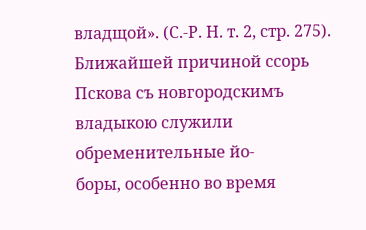владщой». (С.-Р. Н. т. 2, стр. 275). Ближайшей причиной ссорь
Пскова съ новгородскимъ владыкою служили обременительные йо-
боры, особенно во время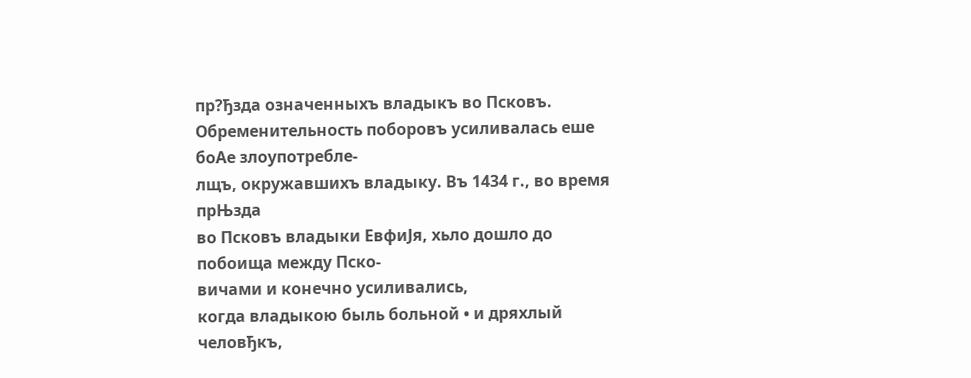пр?ђзда означенныхъ владыкъ во Псковъ.
Обременительность поборовъ усиливалась еше боАе злоупотребле-
лщъ, окружавшихъ владыку. Въ 1434 г., во время прЊзда
во Псковъ владыки ЕвфиЈя, хьло дошло до побоища между Пско-
вичами и конечно усиливались,
когда владыкою быль больной • и дряхлый человђкъ,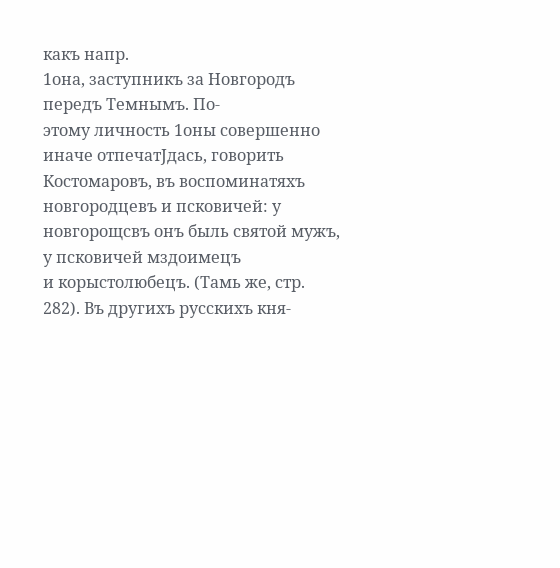какъ напр.
1она, заступникъ за Новгородъ передъ Темнымъ. По-
этому личность 1оны совершенно иначе отпечатЈдась, говорить
Костомаровъ, въ воспоминатяхъ новгородцевъ и псковичей: у
новгорощсвъ онъ быль святой мужъ, у псковичей мздоимецъ
и корыстолюбецъ. (Тамь же, стр. 282). Въ другихъ русскихъ кня-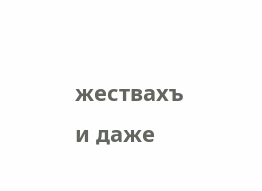жествахъ и даже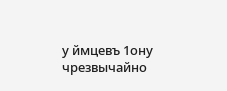у ймцевъ 1ону чрезвычайно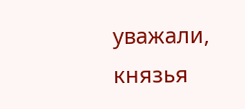уважали, князья